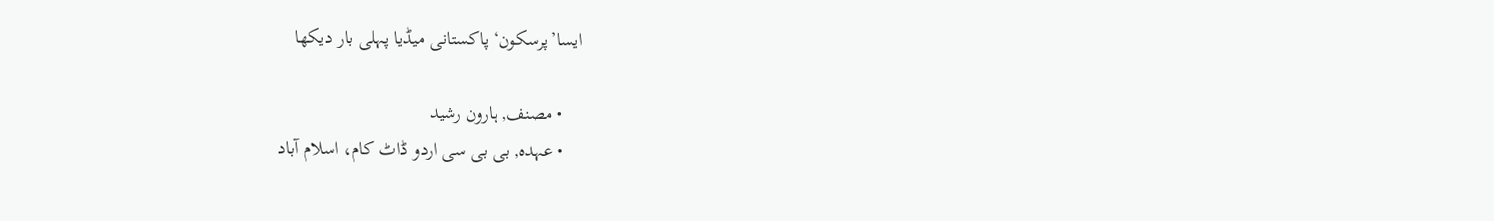ایسا’پرسکون‘ پاکستانی میڈیا پہلی بار دیکھا

    • مصنف, ہارون رشید
    • عہدہ, بی بی سی اردو ڈاٹ کام، اسلام آباد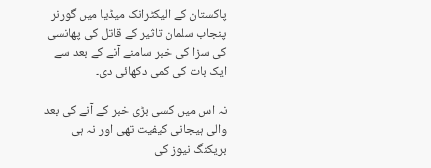پاکستان کے الیکٹرانک میڈیا میں گورنر پنجاب سلمان تاثیر کے قاتل کی پھانسی کی سزا کی خبر سامنے آنے کے بعد سے ایک بات کی کمی دکھائی دی۔

نہ اس میں کسی بڑی خبر کے آنے کی بعد والی ہیجانی کیفیت تھی اور نہ ہی بریکنگ نیوز کی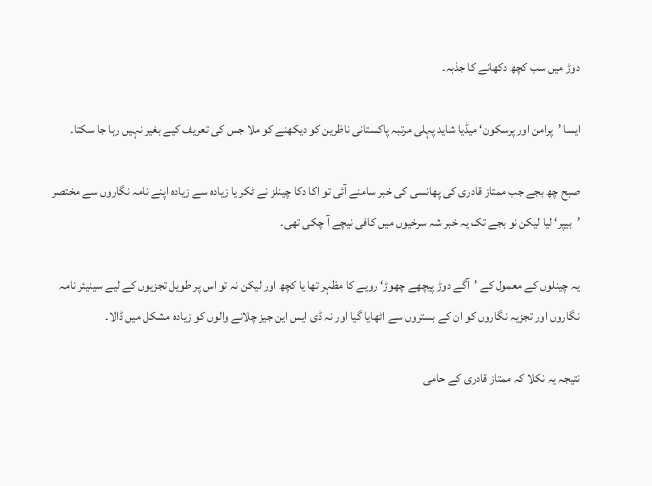دوڑ میں سب کچھ دکھانے کا جذبہ۔

ایسا ’پرامن اور پرسکون‘ میڈیا شاید پہلی مرتبہ پاکستانی ناظرین کو دیکھنے کو ملا جس کی تعریف کیے بغیر نہیں رہا جا سکتا۔

صبح چھ بجے جب ممتاز قادری کی پھانسی کی خبر سامنے آئی تو اکا دکا چینلز نے ٹکر یا زیادہ سے زیادہ اپنے نامہ نگاروں سے مختصر ’بیپر‘ لیا لیکن نو بجے تک یہ خبر شہ سرخیوں میں کافی نیچے آ چکی تھی۔

یہ چینلوں کے معمول کے ’آگے دوڑ پیچھے چھوڑ‘ رویے کا مظہر تھا یا کچھ اور لیکن نہ تو اس پر طویل تجزیوں کے لیے سینیئر نامہ نگاروں اور تجزیہ نگاروں کو ان کے بستروں سے اٹھایا گیا اور نہ ڈی ایس این جیز چلانے والوں کو زیادہ مشکل میں ڈالا۔

نتیجہ یہ نکلا کہ ممتاز قادری کے حامی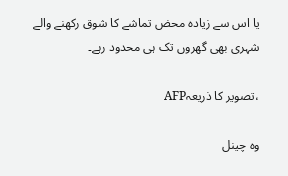یا اس سے زیادہ محض تماشے کا شوق رکھنے والے شہری بھی گھروں تک ہی محدود رہے۔

،تصویر کا ذریعہAFP

وہ چینل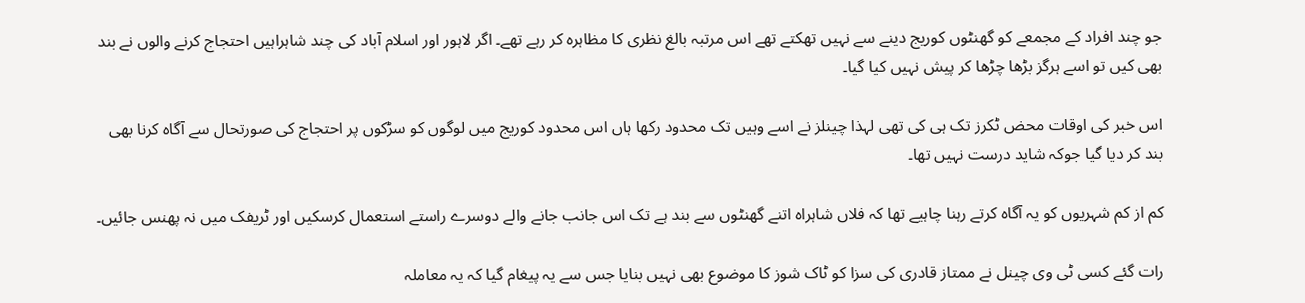جو چند افراد کے مجمعے کو گھنٹوں کوریج دینے سے نہیں تھکتے تھے اس مرتبہ بالغ نظری کا مظاہرہ کر رہے تھے۔ اگر لاہور اور اسلام آباد کی چند شاہراہیں احتجاج کرنے والوں نے بند بھی کیں تو اسے ہرگز بڑھا چڑھا کر پیش نہیں کیا گیا۔

اس خبر کی اوقات محض ٹکرز تک ہی کی تھی لہذا چینلز نے اسے وہیں تک محدود رکھا ہاں اس محدود کوریج میں لوگوں کو سڑکوں پر احتجاج کی صورتحال سے آگاہ کرنا بھی بند کر دیا گیا جوکہ شاید درست نہیں تھا۔

کم از کم شہریوں کو یہ آگاہ کرتے رہنا چاہیے تھا کہ فلاں شاہراہ اتنے گھنٹوں سے بند ہے تک اس جانب جانے والے دوسرے راستے استعمال کرسکیں اور ٹریفک میں نہ پھنس جائیں۔

رات گئے کسی ٹی وی چینل نے ممتاز قادری کی سزا کو ٹاک شوز کا موضوع بھی نہیں بنایا جس سے یہ پیغام گیا کہ یہ معاملہ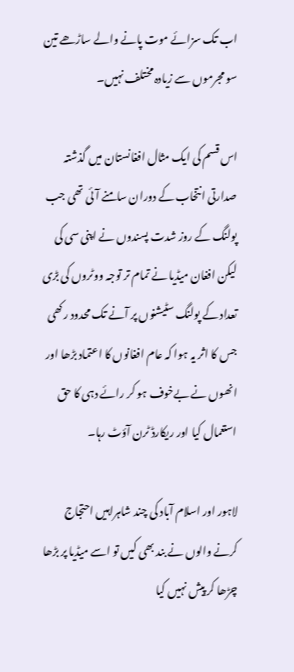اب تک سزائے موت پانے والے ساڑھے تین سو مجرموں سے زیادہ مختلف نہیں۔

اس قسم کی ایک مثال افغانستان میں گذشتہ صدارتی انتخاب کے دوران سامنے آئی تھی جب پولنگ کے روز شدت پسندوں نے اپنی سی کی لیکن افغان میڈیا نے تمام تر توجہ ووٹروں کی بڑی تعداد کے پولنگ سٹیشنوں پر آنے تک محدود رکھی جس کا اثر یہ ہوا کہ عام افغانوں کا اعتماد بڑھا اور انھوں نے بےخوف ہو کر رائے دہی کا حق استعمال کیا اور ریکارڈ ٹرن آؤٹ رہا۔

لاہور اور اسلام آباد کی چند شاہراہیں احتجاج کرنے والوں نے بند بھی کیں تو اسے میڈیا پر بڑھا چڑھا کر پیش نہیں کیا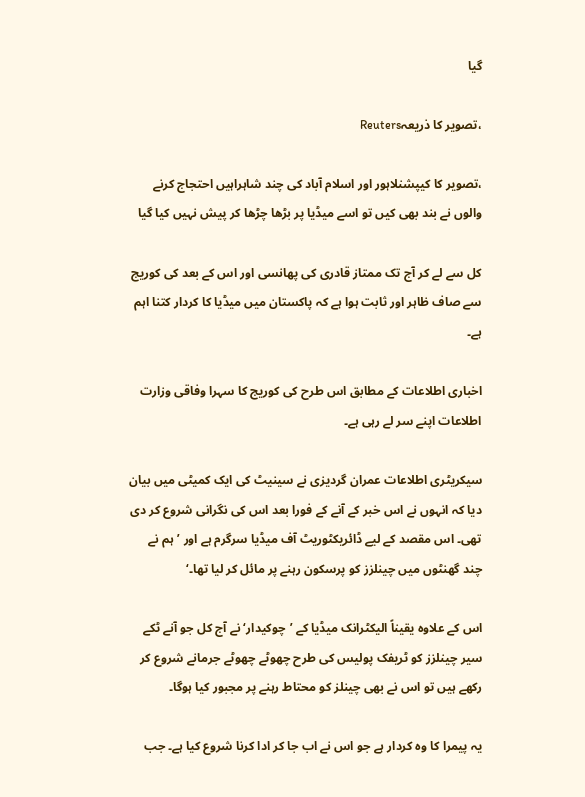گیا

،تصویر کا ذریعہReuters

،تصویر کا کیپشنلاہور اور اسلام آباد کی چند شاہراہیں احتجاج کرنے والوں نے بند بھی کیں تو اسے میڈیا پر بڑھا چڑھا کر پیش نہیں کیا گیا

کل سے لے کر آج تک ممتاز قادری کی پھانسی اور اس کے بعد کی کوریج سے صاف ظاہر اور ثابت ہوا ہے کہ پاکستان میں میڈیا کا کردار کتنا اہم ہے۔

اخباری اطلاعات کے مطابق اس طرح کی کوریج کا سہرا وفاقی وزارت اطلاعات اپنے سر لے رہی ہے۔

سیکریٹری اطلاعات عمران گردیزی نے سینیٹ کی ایک کمیٹی میں بیان دیا کہ انہوں نے اس خبر کے آنے کے فورا بعد اس کی نگرانی شروع کر دی تھی۔ اس مقصد کے لیے ڈائریکٹوریٹ آف میڈیا سرگرم ہے اور ’ہم نے چند گھنٹوں میں چینلزز کو پرسکون رہنے پر مائل کر لیا تھا۔‘

اس کے علاوہ یقیناً الیکٹرانک میڈیا کے ’چوکیدار‘ نے آج کل جو آنے ٹکے سیر چینلزز کو ٹریفک پولیس کی طرح چھوٹے چھوٹے جرمانے شروع کر رکھے ہیں تو اس نے بھی چینلز کو محتاط رہنے پر مجبور کیا ہوگا۔

یہ پیمرا کا وہ کردار ہے جو اس نے اب جا کر ادا کرنا شروع کیا ہے۔ جب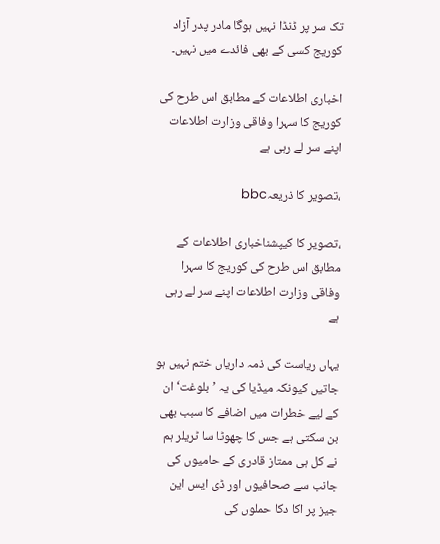تک سر پر ڈنڈا نہیں ہوگا مادر پدر آزاد کوریج کسی کے بھی فائدے میں نہیں۔

اخباری اطلاعات کے مطابق اس طرح کی کوریج کا سہرا وفاقی وزارت اطلاعات اپنے سر لے رہی ہے

،تصویر کا ذریعہbbc

،تصویر کا کیپشناخباری اطلاعات کے مطابق اس طرح کی کوریج کا سہرا وفاقی وزارت اطلاعات اپنے سر لے رہی ہے

یہاں ریاست کی ذمہ داریاں ختم نہیں ہو جاتیں کیونکہ میڈیا کی یہ ’بلوغت‘ ان کے لیے خطرات میں اضافے کا سبب بھی بن سکتی ہے جس کا چھوٹا سا ٹریلر ہم نے کل ہی ممتاز قادری کے حامیوں کی جانب سے صحافیوں اور ڈی ایس این جیز پر اکا دکا حملوں کی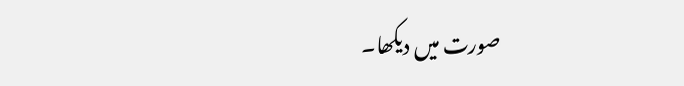صورت میں دیکھا۔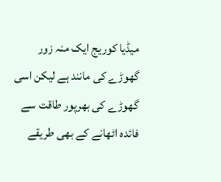میڈیا کوریج ایک منہ زور گھوڑے کی مانند ہے لیکن اسی گھوڑے کی بھرپور طاقت سے فائدہ اٹھانے کے بھی طریقے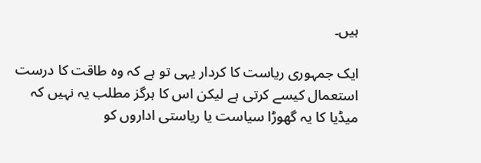ہیں۔

ایک جمہوری ریاست کا کردار یہی تو ہے کہ وہ طاقت کا درست استعمال کیسے کرتی ہے لیکن اس کا ہرگز مطلب یہ نہیں کہ میڈیا کا یہ گھوڑا سیاست یا ریاستی اداروں کو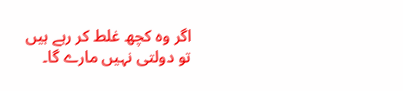اگر وہ کچھ غلط کر رہے ہیں تو دولتی نہیں مارے گا۔